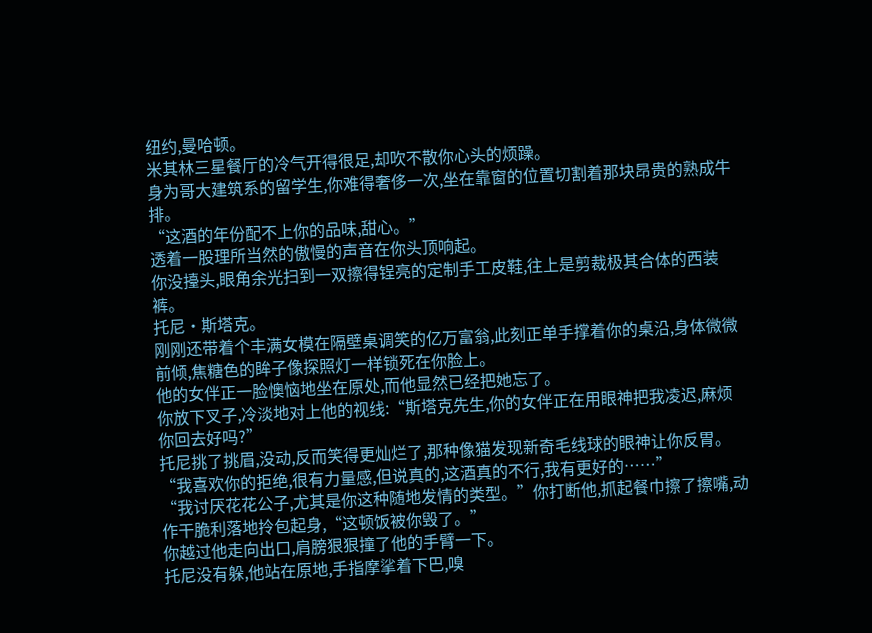纽约,曼哈顿。
米其林三星餐厅的冷气开得很足,却吹不散你心头的烦躁。
身为哥大建筑系的留学生,你难得奢侈一次,坐在靠窗的位置切割着那块昂贵的熟成牛排。
“这酒的年份配不上你的品味,甜心。”
透着一股理所当然的傲慢的声音在你头顶响起。
你没擡头,眼角余光扫到一双擦得锃亮的定制手工皮鞋,往上是剪裁极其合体的西装裤。
托尼·斯塔克。
刚刚还带着个丰满女模在隔壁桌调笑的亿万富翁,此刻正单手撑着你的桌沿,身体微微前倾,焦糖色的眸子像探照灯一样锁死在你脸上。
他的女伴正一脸懊恼地坐在原处,而他显然已经把她忘了。
你放下叉子,冷淡地对上他的视线:“斯塔克先生,你的女伴正在用眼神把我凌迟,麻烦你回去好吗?”
托尼挑了挑眉,没动,反而笑得更灿烂了,那种像猫发现新奇毛线球的眼神让你反胃。
“我喜欢你的拒绝,很有力量感,但说真的,这酒真的不行,我有更好的……”
“我讨厌花花公子,尤其是你这种随地发情的类型。”你打断他,抓起餐巾擦了擦嘴,动作干脆利落地拎包起身,“这顿饭被你毁了。”
你越过他走向出口,肩膀狠狠撞了他的手臂一下。
托尼没有躲,他站在原地,手指摩挲着下巴,嗅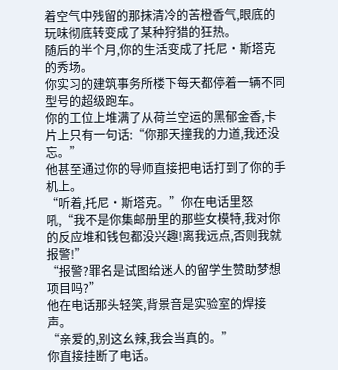着空气中残留的那抹清冷的苦橙香气,眼底的玩味彻底转变成了某种狩猎的狂热。
随后的半个月,你的生活变成了托尼·斯塔克的秀场。
你实习的建筑事务所楼下每天都停着一辆不同型号的超级跑车。
你的工位上堆满了从荷兰空运的黑郁金香,卡片上只有一句话:“你那天撞我的力道,我还没忘。”
他甚至通过你的导师直接把电话打到了你的手机上。
“听着,托尼·斯塔克。”你在电话里怒吼,“我不是你集邮册里的那些女模特,我对你的反应堆和钱包都没兴趣!离我远点,否则我就报警!”
“报警?罪名是试图给迷人的留学生赞助梦想项目吗?”
他在电话那头轻笑,背景音是实验室的焊接声。
“亲爱的,别这幺辣,我会当真的。”
你直接挂断了电话。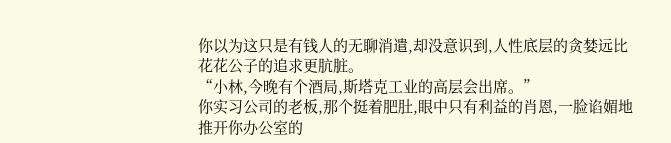你以为这只是有钱人的无聊消遣,却没意识到,人性底层的贪婪远比花花公子的追求更肮脏。
“小林,今晚有个酒局,斯塔克工业的高层会出席。”
你实习公司的老板,那个挺着肥肚,眼中只有利益的肖恩,一脸谄媚地推开你办公室的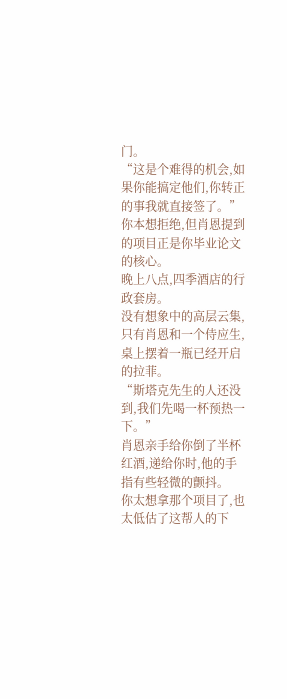门。
“这是个难得的机会,如果你能搞定他们,你转正的事我就直接签了。”
你本想拒绝,但肖恩提到的项目正是你毕业论文的核心。
晚上八点,四季酒店的行政套房。
没有想象中的高层云集,只有肖恩和一个侍应生,桌上摆着一瓶已经开启的拉菲。
“斯塔克先生的人还没到,我们先喝一杯预热一下。”
肖恩亲手给你倒了半杯红酒,递给你时,他的手指有些轻微的颤抖。
你太想拿那个项目了,也太低估了这帮人的下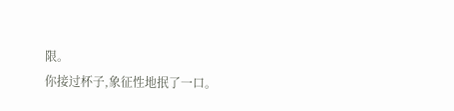限。
你接过杯子,象征性地抿了一口。